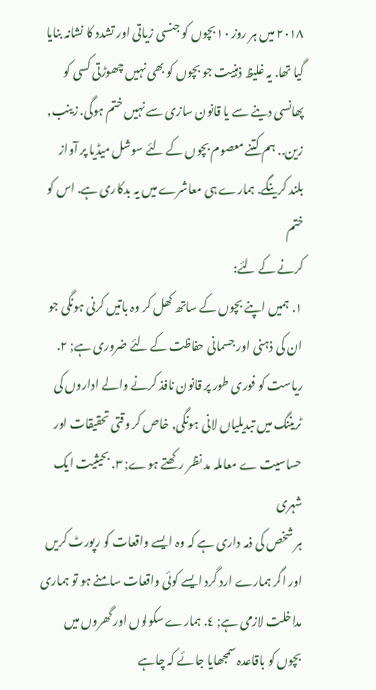٢٠١٨ میں ہر روز ١٠ بچوں کو جنسی زیاتی اور تشدد کا نشانہ بنایا گیا تھا. یہ غلیظ ذہنیت جو بچوں کو بھی نہیں چھوڑتی کسی کو پھانسی دینے سے یا قانون سازی سے نہیں ختم ہوگی. زینب, زین.. ہم کتنے معصوم بچوں کے لئے سوشل میڈیا پر آواز بلند کرینگے. ہمارے ہی معاشرے میں یہ بدکاری ہے. اس کو ختم
کرنے کے لئے:
١. ہمیں اپنے بچوں کے ساتھ کھل کر وہ باتیں کرنی ہونگی جو ان کی ذہنی اور جسمانی حفاظت کے لئے ضروری ہے; ٢. ریاست کو فوری طور پر قانون نافذ کرنے والے اداروں کی ٹریننگ میں تبدیلیاں لانی ہونگی, خاص کر وقتی تحقیقات اور حساسیت ے معاملہ مد نظر رکھتے ہوے; ٣. بحیثیت ایک شہری
ہر شخص کی ذمہ داری ہے کہ وہ ایسے واقعات کو رپورٹ کریں اور اگر ہمارے ارد گرد ایسے کوئی واقعات سامنے ہو تو ہماری مداخلت لازمی ہے; ٤. ہمارے سکولوں اور گھروں میں بچوں کو باقاعدہ سمجھایا جائے کہ چاہے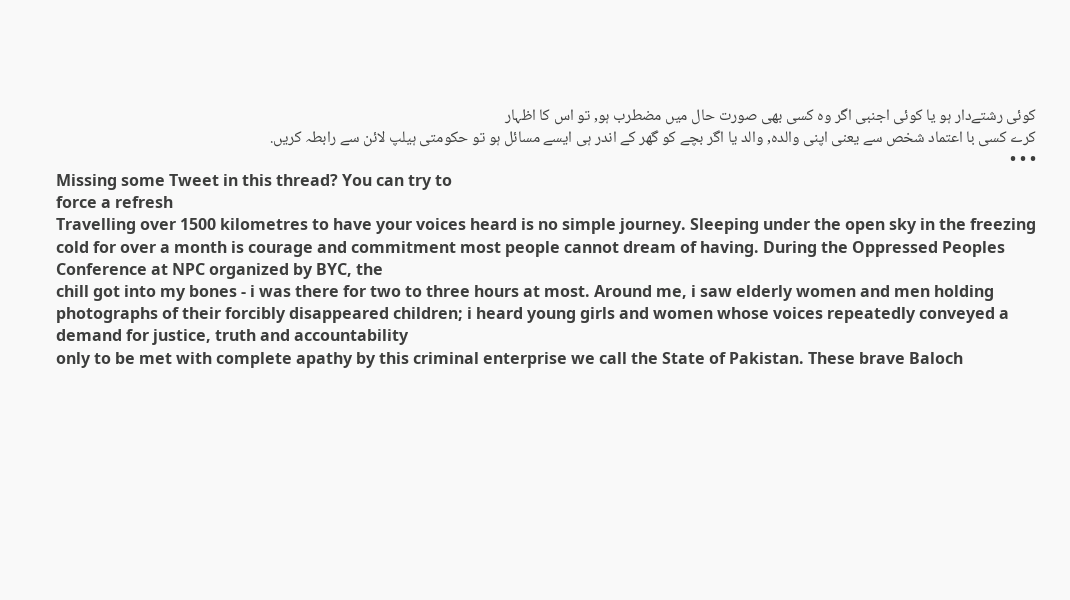کوئی رشتےدار ہو یا کوئی اجنبی اگر وہ کسی بھی صورت حال میں مضطرب ہو, تو اس کا اظہار
کرے کسی با اعتماد شخص سے یعنی اپنی والدہ, والد یا اگر بچے کو گھر کے اندر ہی ایسے مسائل ہو تو حکومتی ہیلپ لائن سے رابطہ کریں.
• • •
Missing some Tweet in this thread? You can try to
force a refresh
Travelling over 1500 kilometres to have your voices heard is no simple journey. Sleeping under the open sky in the freezing cold for over a month is courage and commitment most people cannot dream of having. During the Oppressed Peoples Conference at NPC organized by BYC, the
chill got into my bones - i was there for two to three hours at most. Around me, i saw elderly women and men holding photographs of their forcibly disappeared children; i heard young girls and women whose voices repeatedly conveyed a demand for justice, truth and accountability
only to be met with complete apathy by this criminal enterprise we call the State of Pakistan. These brave Baloch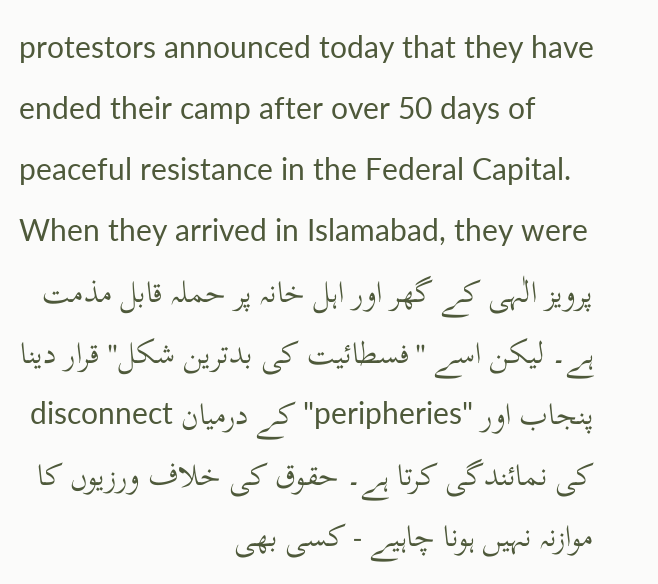protestors announced today that they have ended their camp after over 50 days of peaceful resistance in the Federal Capital. When they arrived in Islamabad, they were
پرویز الٰہی کے گھر اور اہل خانہ پر حملہ قابل مذمت ہے۔ لیکن اسے "فسطائیت کی بدترین شکل" قرار دینا پنجاب اور "peripheries" کے درمیان disconnect کی نمائندگی کرتا ہے۔ حقوق کی خلاف ورزیوں کا موازنہ نہیں ہونا چاہیے - کسی بھی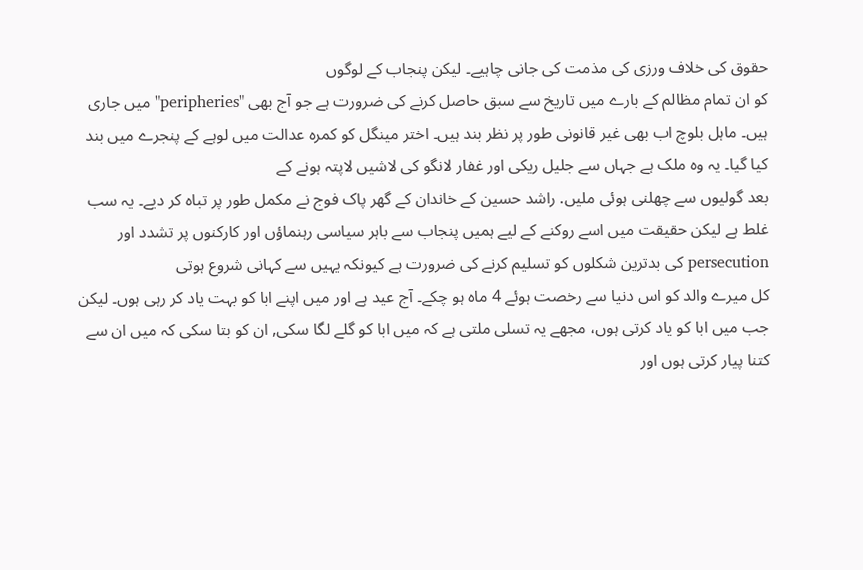حقوق کی خلاف ورزی کی مذمت کی جانی چاہیے۔ لیکن پنجاب کے لوگوں
کو ان تمام مظالم کے بارے میں تاریخ سے سبق حاصل کرنے کی ضرورت ہے جو آج بھی "peripheries" میں جاری ہیں۔ ماہل بلوچ اب بھی غیر قانونی طور پر نظر بند ہیں۔ اختر مینگل کو کمرہ عدالت میں لوہے کے پنجرے میں بند کیا گیا۔ یہ وہ ملک ہے جہاں سے جلیل ریکی اور غفار لانگو کی لاشیں لاپتہ ہونے کے
بعد گولیوں سے چھلنی ہوئی ملیں. راشد حسین کے خاندان کے گھر پاک فوج نے مکمل طور پر تباہ کر دیے۔ یہ سب غلط ہے لیکن حقیقت میں اسے روکنے کے لیے ہمیں پنجاب سے باہر سیاسی رہنماؤں اور کارکنوں پر تشدد اور persecution کی بدترین شکلوں کو تسلیم کرنے کی ضرورت ہے کیونکہ یہیں سے کہانی شروع ہوتی
کل میرے والد کو اس دنیا سے رخصت ہوئے 4 ماہ ہو چکے۔ آج عید ہے اور میں اپنے ابا کو بہت یاد کر رہی ہوں۔ لیکن جب میں ابا کو یاد کرتی ہوں، مجھے یہ تسلی ملتی ہے کہ میں ابا کو گلے لگا سکی, ان کو بتا سکی کہ میں ان سے کتنا پیار کرتی ہوں اور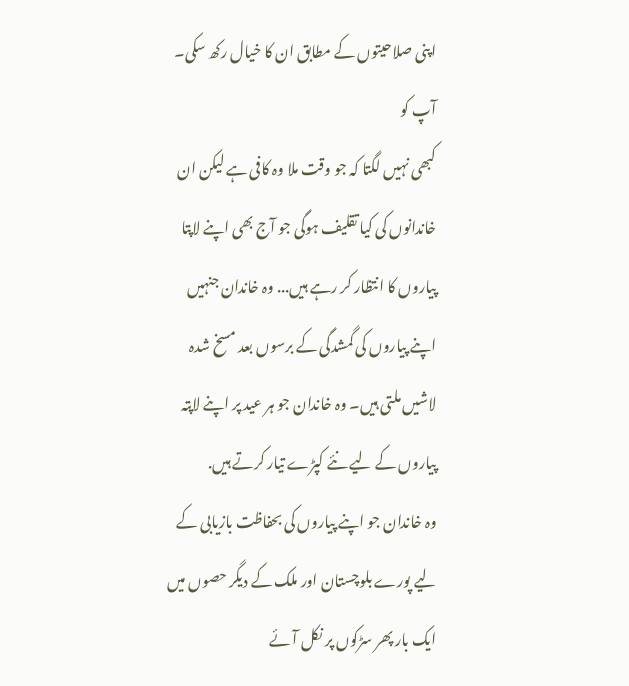اپنی صلاحیتوں کے مطابق ان کا خیال رکھ سکی۔ آپ کو
کبھی نہیں لگتا کہ جو وقت ملا وہ کافی ہے لیکن ان خاندانوں کی کیا تقلیف ہوگی جو آج بھی اپنے لاپتا پیاروں کا انتظار کر رہے ہیں... وہ خاندان جنہیں اپنے پیاروں کی گمشدگی کے برسوں بعد مسخ شدہ لاشیں ملتی ہیں۔ وہ خاندان جو ہر عید پر اپنے لاپتہ پیاروں کے لیے نئے کپڑے تیار کرتے ہیں.
وہ خاندان جو اپنے پیاروں کی بحفاظت بازیابی کے لیے پورے بلوچستان اور ملک کے دیگر حصوں میں ایک بار پھر سڑکوں پر نکل آئے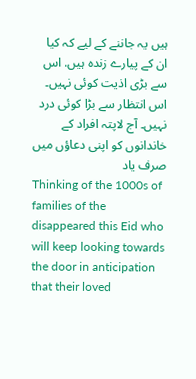ہیں یہ جاننے کے لیے کہ کیا ان کے پیارے زندہ ہیں. اس سے بڑی اذیت کوئی نہیں۔ اس انتظار سے بڑا کوئی درد نہیں۔ آج لاپتہ افراد کے خاندانوں کو اپنی دعاؤں میں صرف یاد
Thinking of the 1000s of families of the disappeared this Eid who will keep looking towards the door in anticipation that their loved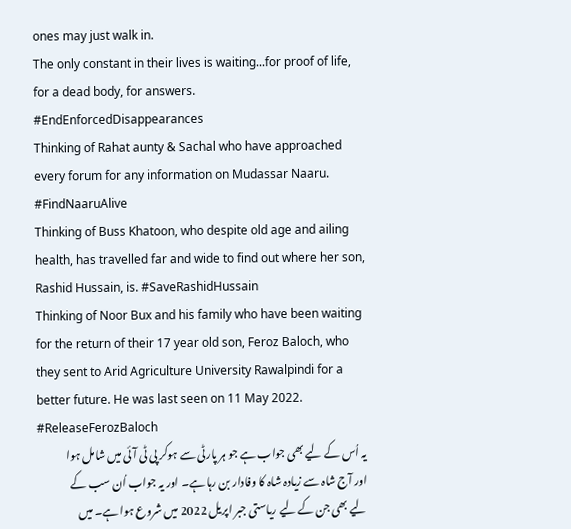ones may just walk in.
The only constant in their lives is waiting...for proof of life, for a dead body, for answers. #EndEnforcedDisappearances
Thinking of Rahat aunty & Sachal who have approached every forum for any information on Mudassar Naaru. #FindNaaruAlive
Thinking of Buss Khatoon, who despite old age and ailing health, has travelled far and wide to find out where her son, Rashid Hussain, is. #SaveRashidHussain
Thinking of Noor Bux and his family who have been waiting for the return of their 17 year old son, Feroz Baloch, who they sent to Arid Agriculture University Rawalpindi for a better future. He was last seen on 11 May 2022. #ReleaseFerozBaloch
یہ اُس کے لیے بھی جواب ہے جو ہر پارٹی سے ہوکر پی ٹی آئی میں شامل ہوا اور آج شاہ سے زیادہ شاہ کا وفادار بن رہا ہے۔ اور یہ جواب اُن سب کے لیے بھی جن کے لیے ریاستی جبر اپریل 2022 میں شروع ہوا ہے۔ میں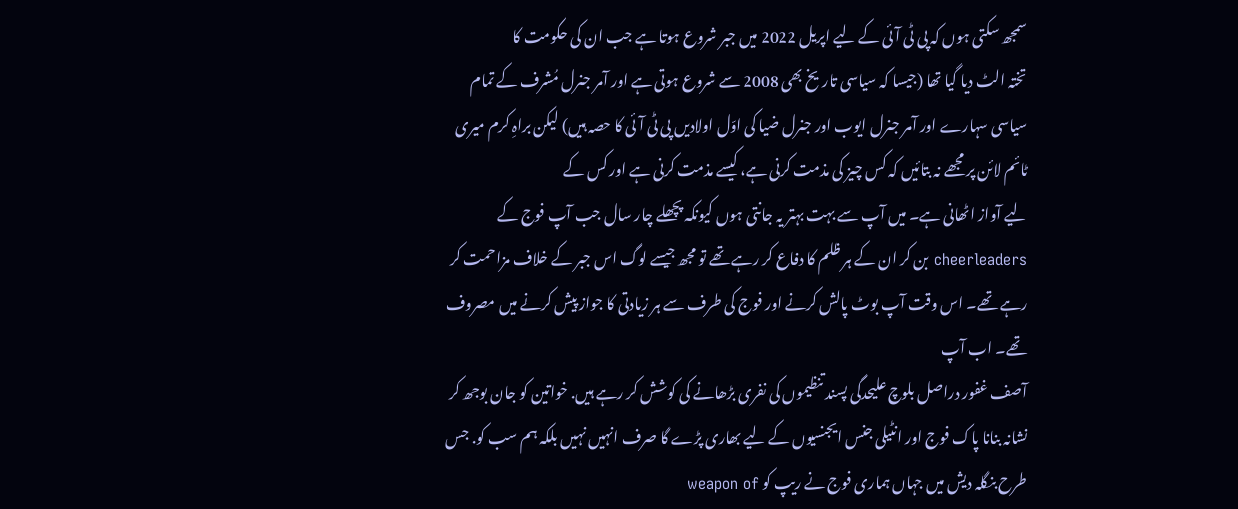سمجھ سکتی ہوں کہ پی ٹی آئی کے لیے اپریل 2022 میں جبر شروع ہوتا ہے جب ان کی حکومت کا
تختہ الٹ دیا گیا تھا (جیسا کہ سیاسی تاریخ بھی 2008 سے شروع ہوتی ہے اور آمر جنرل مُشرف کے تمام سیاسی سہارے اور آمر جنرل ایوب اور جنرل ضیا کی اوّل اولادیں پی ٹی آئی کا حصہ ہیں) لیکن براہِ کرم میری ٹائم لائن پر مجھے نہ بتائیں کہ کس چیز کی مذمت کرنی ہے، کیسے مذمت کرنی ہے اور کس کے
لیے آواز اٹھانی ہے۔ میں آپ سے بہت بہتر یہ جانتی ہوں کیونکہ پچھلے چار سال جب آپ فوج کے cheerleaders بن کر ان کے ہر ظلم کا دفاع کر رہے تھے تو مجھ جیسے لوگ اس جبر کے خلاف مزاحمت کر رہے تھے۔ اس وقت آپ بوٹ پالش کرنے اور فوج کی طرف سے ہر زیادتی کا جواز پیش کرنے میں مصروف تھے۔ اب آپ
آصف غفور دراصل بلوچ علیحدگی پسند تنظیموں کی نفری بڑھانے کی کوشش کر رہے ہیں. خواتین کو جان بوجھ کر نشانہ بنانا پاک فوج اور انٹیلی جنس ایجنسیوں کے لیے بھاری پڑے گا صرف انہیں نہیں بلکہ ہم سب کو. جس طرح بنگلہ دیش میں جہاں ہماری فوج نے ریپ کو weapon of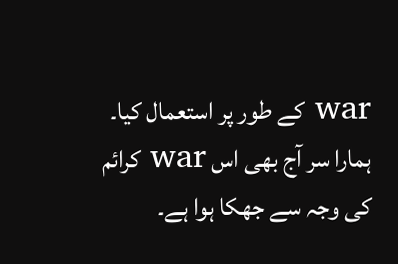war کے طور پر استعمال کیا۔
ہمارا سر آج بھی اس war کرائم کی وجہ سے جھکا ہوا ہے۔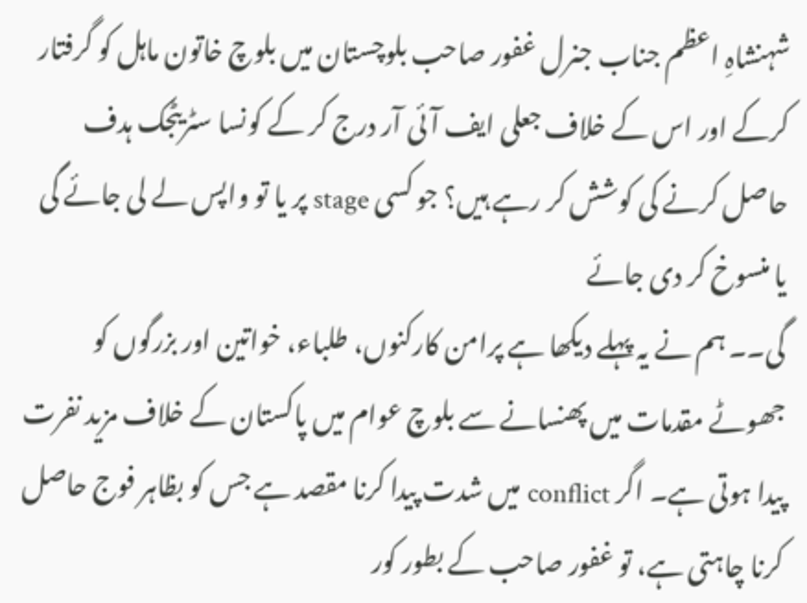شہنشاہِ اعظم جناب جنرل غفور صاحب بلوچستان میں بلوچ خاتون ماہل کو گرفتار کرکے اور اس کے خلاف جعلی ایف آئی آر درج کر کے کونسا سٹریٹجک ہدف حاصل کرنے کی کوشش کر رہے ہیں؟ جو کسی stage پر یا تو واپس لے لی جائے گی یا منسوخ کر دی جائے
گی۔۔ ہم نے یہ پہلے دیکھا ہے پرامن کارکنوں، طلباء، خواتین اور بزرگوں کو جھوٹے مقدمات میں پھنسانے سے بلوچ عوام میں پاکستان کے خلاف مزید نفرت پیدا ہوتی ہے۔ اگر conflict میں شدت پیدا کرنا مقصد ہے جس کو بظاہر فوج حاصل کرنا چاہتی ہے، تو غفور صاحب کے بطور کور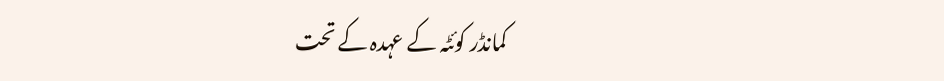کمانڈر کوئٹہ کے عہدہ کے تحت